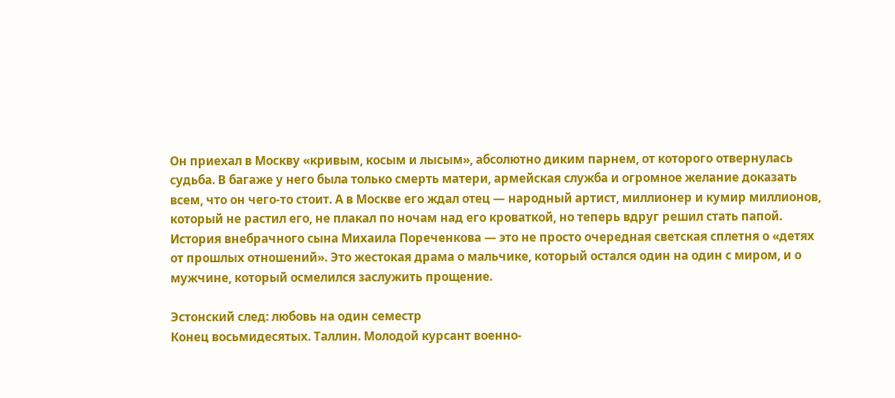Он приехал в Москву «кривым, косым и лысым», абсолютно диким парнем, от которого отвернулась судьба. В багаже у него была только смерть матери, армейская служба и огромное желание доказать всем, что он чего-то стоит. А в Москве его ждал отец — народный артист, миллионер и кумир миллионов, который не растил его, не плакал по ночам над его кроваткой, но теперь вдруг решил стать папой. История внебрачного сына Михаила Пореченкова — это не просто очередная светская сплетня о «детях от прошлых отношений». Это жестокая драма о мальчике, который остался один на один с миром, и о мужчине, который осмелился заслужить прощение.

Эстонский след: любовь на один семестр
Конец восьмидесятых. Таллин. Молодой курсант военно-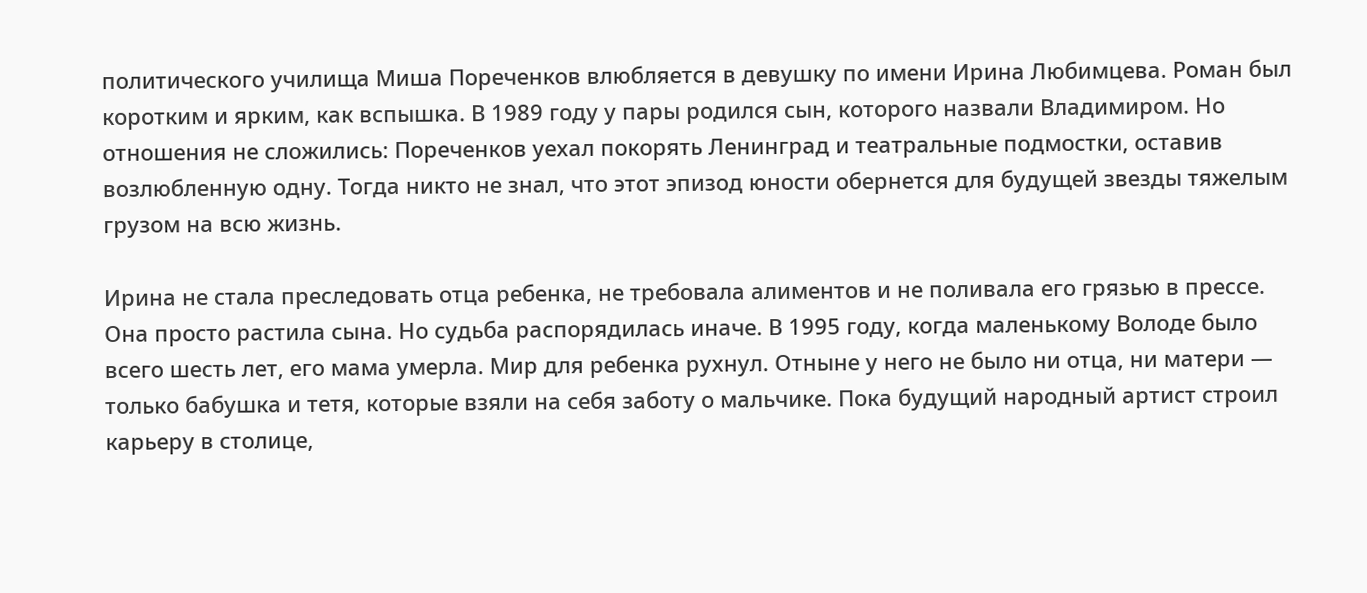политического училища Миша Пореченков влюбляется в девушку по имени Ирина Любимцева. Роман был коротким и ярким, как вспышка. В 1989 году у пары родился сын, которого назвали Владимиром. Но отношения не сложились: Пореченков уехал покорять Ленинград и театральные подмостки, оставив возлюбленную одну. Тогда никто не знал, что этот эпизод юности обернется для будущей звезды тяжелым грузом на всю жизнь.

Ирина не стала преследовать отца ребенка, не требовала алиментов и не поливала его грязью в прессе. Она просто растила сына. Но судьба распорядилась иначе. В 1995 году, когда маленькому Володе было всего шесть лет, его мама умерла. Мир для ребенка рухнул. Отныне у него не было ни отца, ни матери — только бабушка и тетя, которые взяли на себя заботу о мальчике. Пока будущий народный артист строил карьеру в столице,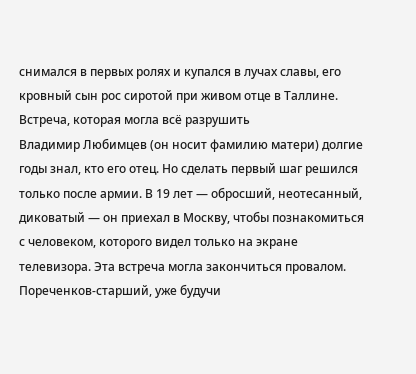снимался в первых ролях и купался в лучах славы, его кровный сын рос сиротой при живом отце в Таллине.
Встреча, которая могла всё разрушить
Владимир Любимцев (он носит фамилию матери) долгие годы знал, кто его отец. Но сделать первый шаг решился только после армии. В 19 лет — обросший, неотесанный, диковатый — он приехал в Москву, чтобы познакомиться с человеком, которого видел только на экране телевизора. Эта встреча могла закончиться провалом. Пореченков-старший, уже будучи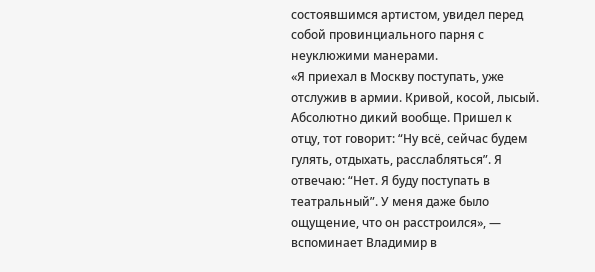состоявшимся артистом, увидел перед собой провинциального парня с неуклюжими манерами.
«Я приехал в Москву поступать, уже отслужив в армии. Кривой, косой, лысый. Абсолютно дикий вообще. Пришел к отцу, тот говорит: “Ну всё, сейчас будем гулять, отдыхать, расслабляться”. Я отвечаю: “Нет. Я буду поступать в театральный”. У меня даже было ощущение, что он расстроился», — вспоминает Владимир в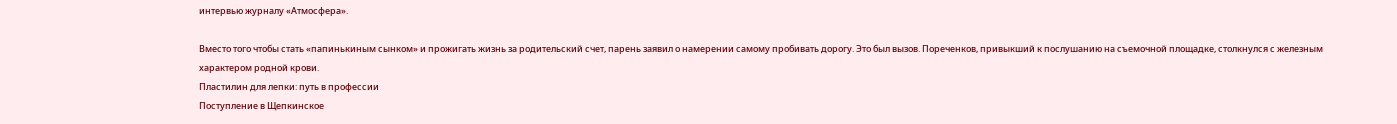интервью журналу «Атмосфера».

Вместо того чтобы стать «папинькиным сынком» и прожигать жизнь за родительский счет, парень заявил о намерении самому пробивать дорогу. Это был вызов. Пореченков, привыкший к послушанию на съемочной площадке, столкнулся с железным характером родной крови.
Пластилин для лепки: путь в профессии
Поступление в Щепкинское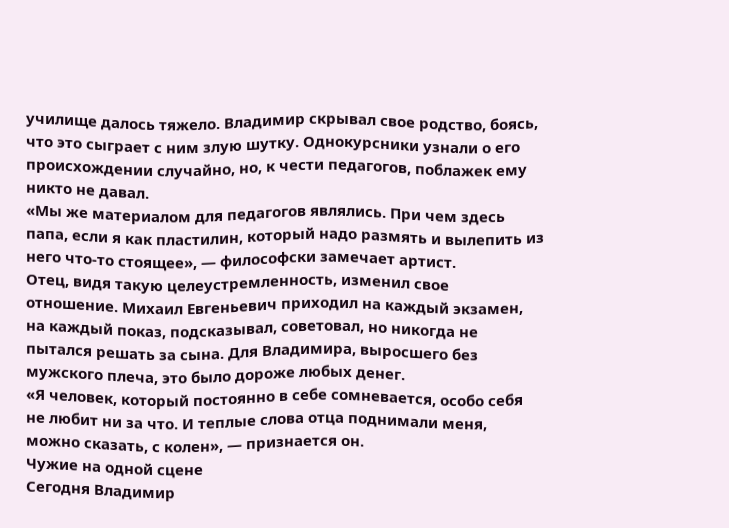училище далось тяжело. Владимир скрывал свое родство, боясь, что это сыграет с ним злую шутку. Однокурсники узнали о его происхождении случайно, но, к чести педагогов, поблажек ему никто не давал.
«Мы же материалом для педагогов являлись. При чем здесь папа, если я как пластилин, который надо размять и вылепить из него что-то стоящее», — философски замечает артист.
Отец, видя такую целеустремленность, изменил свое отношение. Михаил Евгеньевич приходил на каждый экзамен, на каждый показ, подсказывал, советовал, но никогда не пытался решать за сына. Для Владимира, выросшего без мужского плеча, это было дороже любых денег.
«Я человек, который постоянно в себе сомневается, особо себя не любит ни за что. И теплые слова отца поднимали меня, можно сказать, с колен», — признается он.
Чужие на одной сцене
Сегодня Владимир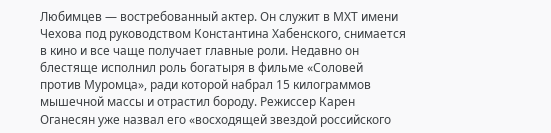Любимцев — востребованный актер. Он служит в МХТ имени Чехова под руководством Константина Хабенского, снимается в кино и все чаще получает главные роли. Недавно он блестяще исполнил роль богатыря в фильме «Соловей против Муромца», ради которой набрал 15 килограммов мышечной массы и отрастил бороду. Режиссер Карен Оганесян уже назвал его «восходящей звездой российского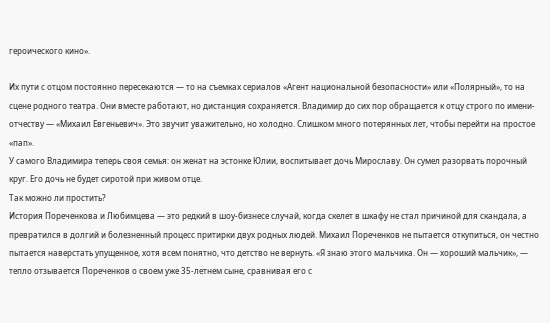героического кино».

Их пути с отцом постоянно пересекаются — то на съемках сериалов «Агент национальной безопасности» или «Полярный», то на сцене родного театра. Они вместе работают, но дистанция сохраняется. Владимир до сих пор обращается к отцу строго по имени-отчеству — «Михаил Евгеньевич». Это звучит уважительно, но холодно. Слишком много потерянных лет, чтобы перейти на простое «пап».
У самого Владимира теперь своя семья: он женат на эстонке Юлии, воспитывает дочь Мирославу. Он сумел разорвать порочный круг. Его дочь не будет сиротой при живом отце.
Так можно ли простить?
История Пореченкова и Любимцева — это редкий в шоу-бизнесе случай, когда скелет в шкафу не стал причиной для скандала, а превратился в долгий и болезненный процесс притирки двух родных людей. Михаил Пореченков не пытается откупиться, он честно пытается наверстать упущенное, хотя всем понятно, что детство не вернуть. «Я знаю этого мальчика. Он — хороший мальчик», — тепло отзывается Пореченков о своем уже 35-летнем сыне, сравнивая его с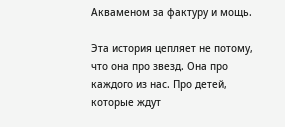Акваменом за фактуру и мощь.

Эта история цепляет не потому, что она про звезд. Она про каждого из нас. Про детей, которые ждут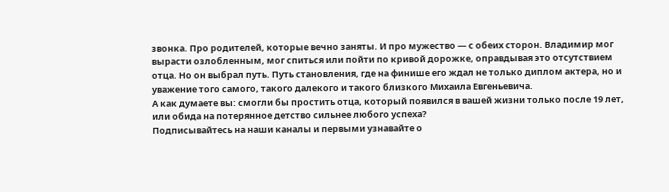звонка. Про родителей, которые вечно заняты. И про мужество — с обеих сторон. Владимир мог вырасти озлобленным, мог спиться или пойти по кривой дорожке, оправдывая это отсутствием отца. Но он выбрал путь. Путь становления, где на финише его ждал не только диплом актера, но и уважение того самого, такого далекого и такого близкого Михаила Евгеньевича.
А как думаете вы: смогли бы простить отца, который появился в вашей жизни только после 19 лет, или обида на потерянное детство сильнее любого успеха?
Подписывайтесь на наши каналы и первыми узнавайте о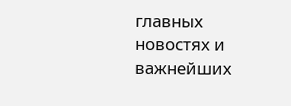главных новостях и важнейших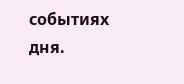событиях дня.